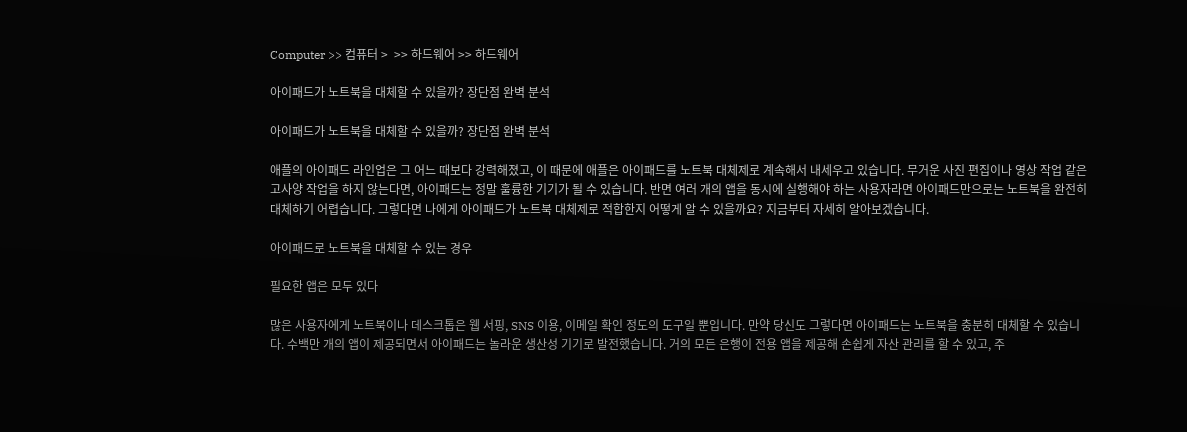Computer >> 컴퓨터 >  >> 하드웨어 >> 하드웨어

아이패드가 노트북을 대체할 수 있을까? 장단점 완벽 분석

아이패드가 노트북을 대체할 수 있을까? 장단점 완벽 분석

애플의 아이패드 라인업은 그 어느 때보다 강력해졌고, 이 때문에 애플은 아이패드를 노트북 대체제로 계속해서 내세우고 있습니다. 무거운 사진 편집이나 영상 작업 같은 고사양 작업을 하지 않는다면, 아이패드는 정말 훌륭한 기기가 될 수 있습니다. 반면 여러 개의 앱을 동시에 실행해야 하는 사용자라면 아이패드만으로는 노트북을 완전히 대체하기 어렵습니다. 그렇다면 나에게 아이패드가 노트북 대체제로 적합한지 어떻게 알 수 있을까요? 지금부터 자세히 알아보겠습니다.

아이패드로 노트북을 대체할 수 있는 경우

필요한 앱은 모두 있다

많은 사용자에게 노트북이나 데스크톱은 웹 서핑, SNS 이용, 이메일 확인 정도의 도구일 뿐입니다. 만약 당신도 그렇다면 아이패드는 노트북을 충분히 대체할 수 있습니다. 수백만 개의 앱이 제공되면서 아이패드는 놀라운 생산성 기기로 발전했습니다. 거의 모든 은행이 전용 앱을 제공해 손쉽게 자산 관리를 할 수 있고, 주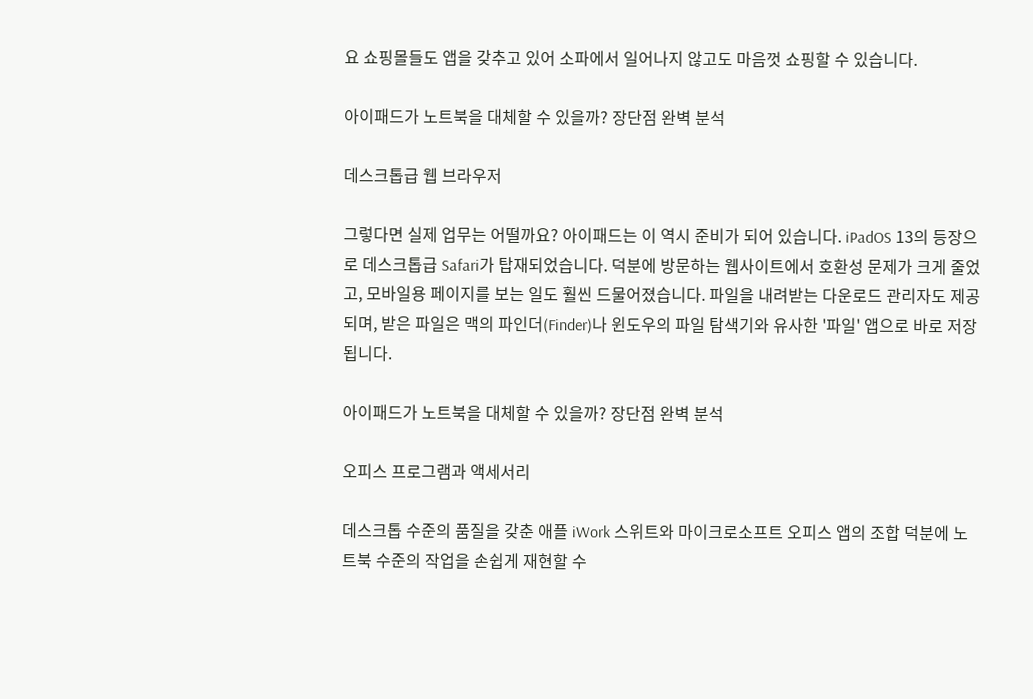요 쇼핑몰들도 앱을 갖추고 있어 소파에서 일어나지 않고도 마음껏 쇼핑할 수 있습니다.

아이패드가 노트북을 대체할 수 있을까? 장단점 완벽 분석

데스크톱급 웹 브라우저

그렇다면 실제 업무는 어떨까요? 아이패드는 이 역시 준비가 되어 있습니다. iPadOS 13의 등장으로 데스크톱급 Safari가 탑재되었습니다. 덕분에 방문하는 웹사이트에서 호환성 문제가 크게 줄었고, 모바일용 페이지를 보는 일도 훨씬 드물어졌습니다. 파일을 내려받는 다운로드 관리자도 제공되며, 받은 파일은 맥의 파인더(Finder)나 윈도우의 파일 탐색기와 유사한 '파일' 앱으로 바로 저장됩니다.

아이패드가 노트북을 대체할 수 있을까? 장단점 완벽 분석

오피스 프로그램과 액세서리

데스크톱 수준의 품질을 갖춘 애플 iWork 스위트와 마이크로소프트 오피스 앱의 조합 덕분에 노트북 수준의 작업을 손쉽게 재현할 수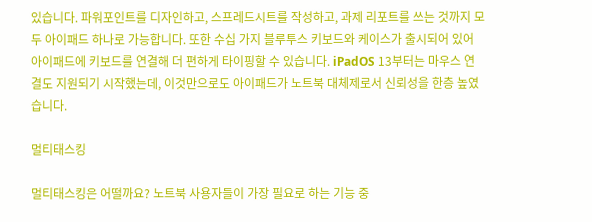있습니다. 파워포인트를 디자인하고, 스프레드시트를 작성하고, 과제 리포트를 쓰는 것까지 모두 아이패드 하나로 가능합니다. 또한 수십 가지 블루투스 키보드와 케이스가 출시되어 있어 아이패드에 키보드를 연결해 더 편하게 타이핑할 수 있습니다. iPadOS 13부터는 마우스 연결도 지원되기 시작했는데, 이것만으로도 아이패드가 노트북 대체제로서 신뢰성을 한층 높였습니다.

멀티태스킹

멀티태스킹은 어떨까요? 노트북 사용자들이 가장 필요로 하는 기능 중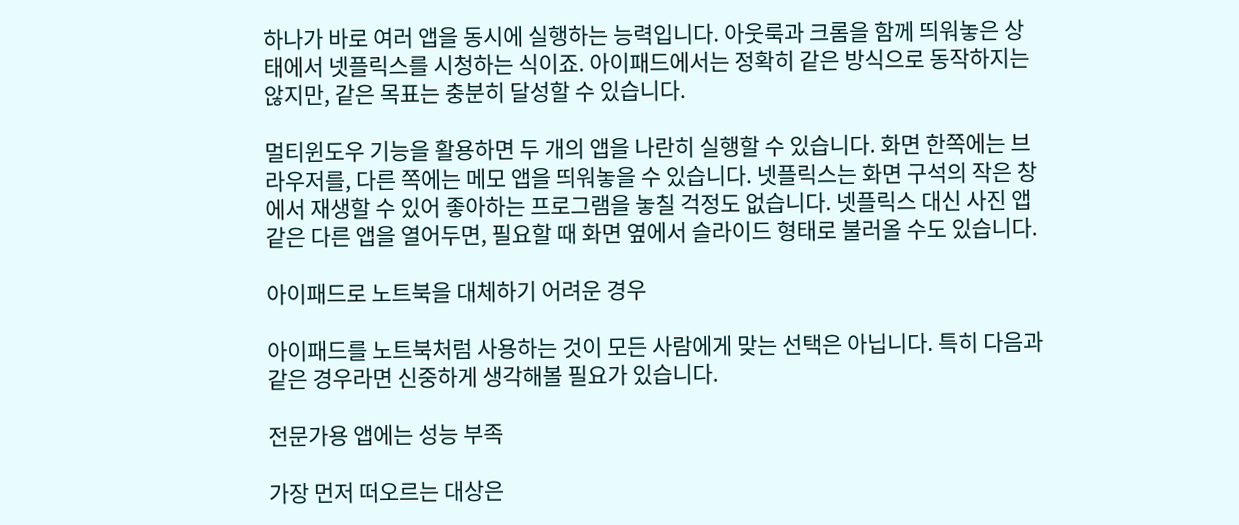하나가 바로 여러 앱을 동시에 실행하는 능력입니다. 아웃룩과 크롬을 함께 띄워놓은 상태에서 넷플릭스를 시청하는 식이죠. 아이패드에서는 정확히 같은 방식으로 동작하지는 않지만, 같은 목표는 충분히 달성할 수 있습니다.

멀티윈도우 기능을 활용하면 두 개의 앱을 나란히 실행할 수 있습니다. 화면 한쪽에는 브라우저를, 다른 쪽에는 메모 앱을 띄워놓을 수 있습니다. 넷플릭스는 화면 구석의 작은 창에서 재생할 수 있어 좋아하는 프로그램을 놓칠 걱정도 없습니다. 넷플릭스 대신 사진 앱 같은 다른 앱을 열어두면, 필요할 때 화면 옆에서 슬라이드 형태로 불러올 수도 있습니다.

아이패드로 노트북을 대체하기 어려운 경우

아이패드를 노트북처럼 사용하는 것이 모든 사람에게 맞는 선택은 아닙니다. 특히 다음과 같은 경우라면 신중하게 생각해볼 필요가 있습니다.

전문가용 앱에는 성능 부족

가장 먼저 떠오르는 대상은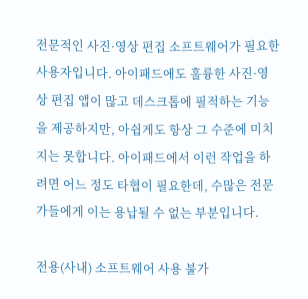전문적인 사진·영상 편집 소프트웨어가 필요한 사용자입니다. 아이패드에도 훌륭한 사진·영상 편집 앱이 많고 데스크톱에 필적하는 기능을 제공하지만, 아쉽게도 항상 그 수준에 미치지는 못합니다. 아이패드에서 이런 작업을 하려면 어느 정도 타협이 필요한데, 수많은 전문가들에게 이는 용납될 수 없는 부분입니다.

전용(사내) 소프트웨어 사용 불가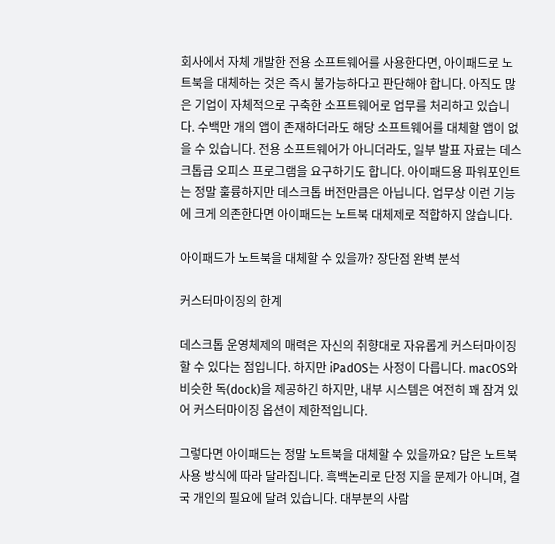회사에서 자체 개발한 전용 소프트웨어를 사용한다면, 아이패드로 노트북을 대체하는 것은 즉시 불가능하다고 판단해야 합니다. 아직도 많은 기업이 자체적으로 구축한 소프트웨어로 업무를 처리하고 있습니다. 수백만 개의 앱이 존재하더라도 해당 소프트웨어를 대체할 앱이 없을 수 있습니다. 전용 소프트웨어가 아니더라도, 일부 발표 자료는 데스크톱급 오피스 프로그램을 요구하기도 합니다. 아이패드용 파워포인트는 정말 훌륭하지만 데스크톱 버전만큼은 아닙니다. 업무상 이런 기능에 크게 의존한다면 아이패드는 노트북 대체제로 적합하지 않습니다.

아이패드가 노트북을 대체할 수 있을까? 장단점 완벽 분석

커스터마이징의 한계

데스크톱 운영체제의 매력은 자신의 취향대로 자유롭게 커스터마이징할 수 있다는 점입니다. 하지만 iPadOS는 사정이 다릅니다. macOS와 비슷한 독(dock)을 제공하긴 하지만, 내부 시스템은 여전히 꽤 잠겨 있어 커스터마이징 옵션이 제한적입니다.

그렇다면 아이패드는 정말 노트북을 대체할 수 있을까요? 답은 노트북 사용 방식에 따라 달라집니다. 흑백논리로 단정 지을 문제가 아니며, 결국 개인의 필요에 달려 있습니다. 대부분의 사람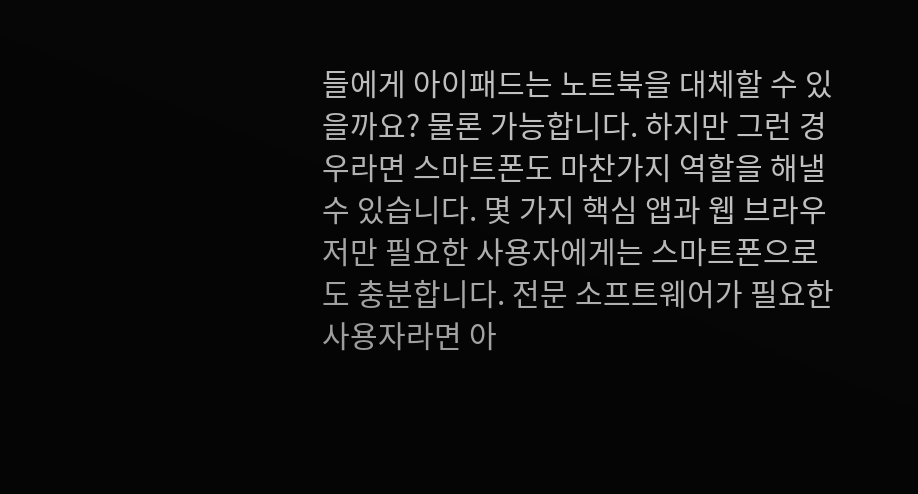들에게 아이패드는 노트북을 대체할 수 있을까요? 물론 가능합니다. 하지만 그런 경우라면 스마트폰도 마찬가지 역할을 해낼 수 있습니다. 몇 가지 핵심 앱과 웹 브라우저만 필요한 사용자에게는 스마트폰으로도 충분합니다. 전문 소프트웨어가 필요한 사용자라면 아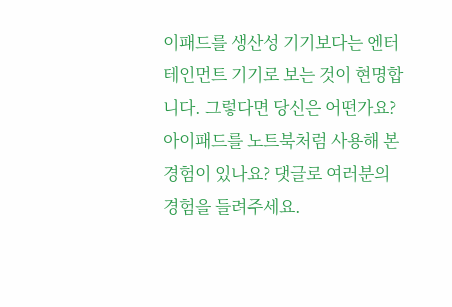이패드를 생산성 기기보다는 엔터테인먼트 기기로 보는 것이 현명합니다. 그렇다면 당신은 어떤가요? 아이패드를 노트북처럼 사용해 본 경험이 있나요? 댓글로 여러분의 경험을 들려주세요.